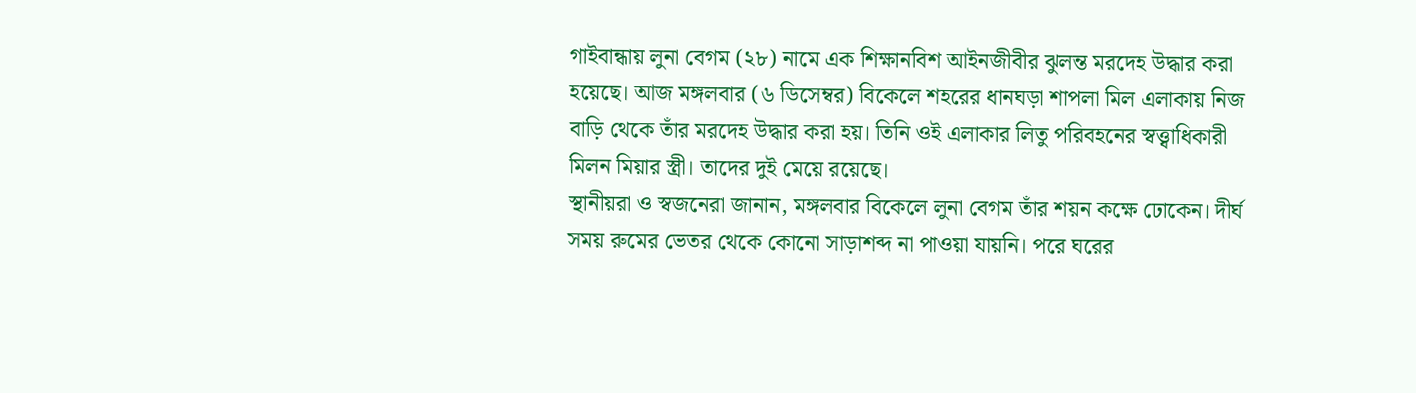গাইবান্ধায় লুনা বেগম (২৮) নামে এক শিক্ষানবিশ আইনজীবীর ঝুলন্ত মরদেহ উদ্ধার করা হয়েছে। আজ মঙ্গলবার (৬ ডিসেম্বর) বিকেলে শহরের ধানঘড়া শাপলা মিল এলাকায় নিজ বাড়ি থেকে তাঁর মরদেহ উদ্ধার করা হয়। তিনি ওই এলাকার লিতু পরিবহনের স্বত্ত্বাধিকারী মিলন মিয়ার স্ত্রী। তাদের দুই মেয়ে রয়েছে।
স্থানীয়রা ও স্বজনেরা জানান, মঙ্গলবার বিকেলে লুনা বেগম তাঁর শয়ন কক্ষে ঢোকেন। দীর্ঘ সময় রুমের ভেতর থেকে কোনো সাড়াশব্দ না পাওয়া যায়নি। পরে ঘরের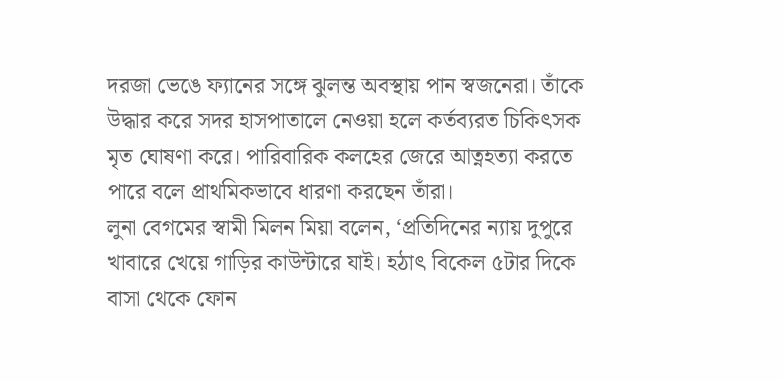দরজা ভেঙে ফ্যানের সঙ্গে ঝুলন্ত অবস্থায় পান স্বজনেরা। তাঁকে উদ্ধার করে সদর হাসপাতালে নেওয়া হলে কর্তব্যরত চিকিৎসক মৃত ঘোষণা করে। পারিবারিক কলহের জেরে আত্নহত্যা করতে পারে বলে প্রাথমিকভাবে ধারণা করছেন তাঁরা।
লুনা বেগমের স্বামী মিলন মিয়া বলেন, ‘প্রতিদিনের ন্যায় দুপুরে খাবারে খেয়ে গাড়ির কাউন্টারে যাই। হঠাৎ বিকেল ৫টার দিকে বাসা থেকে ফোন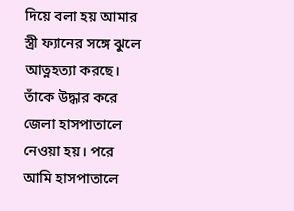দিয়ে বলা হয় আমার স্ত্রী ফ্যানের সঙ্গে ঝুলে আত্নহত্যা করছে। তাঁকে উদ্ধার করে জেলা হাসপাতালে নেওয়া হয়। পরে আমি হাসপাতালে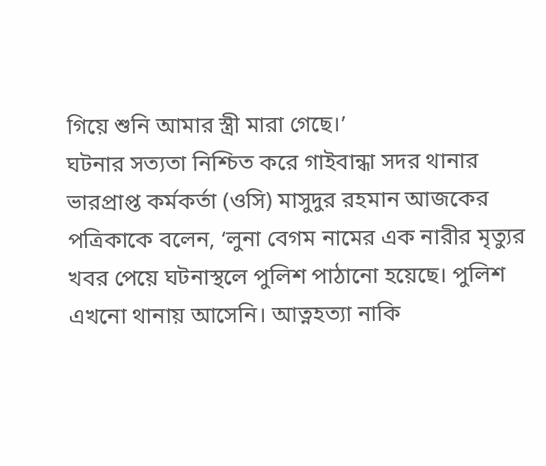গিয়ে শুনি আমার স্ত্রী মারা গেছে।’
ঘটনার সত্যতা নিশ্চিত করে গাইবান্ধা সদর থানার ভারপ্রাপ্ত কর্মকর্তা (ওসি) মাসুদুর রহমান আজকের পত্রিকাকে বলেন, ‘লুনা বেগম নামের এক নারীর মৃত্যুর খবর পেয়ে ঘটনাস্থলে পুলিশ পাঠানো হয়েছে। পুলিশ এখনো থানায় আসেনি। আত্নহত্যা নাকি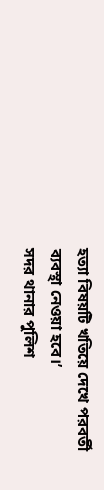হত্যা বিষয়টি খতিয়ে দেখে পরবর্তী ব্যবস্থা নেওয়া হবে।’
সদর থানার পুলিশ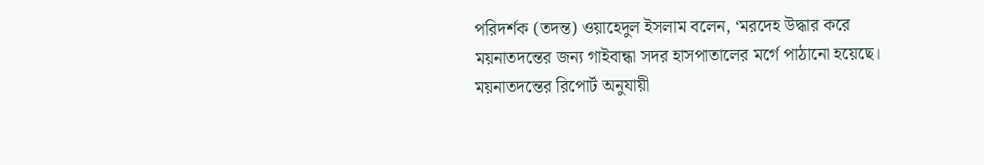পরিদর্শক (তদন্ত) ওয়াহেদুল ইসলাম বলেন, ‘মরদেহ উদ্ধার করে ময়নাতদন্তের জন্য গাইবান্ধা সদর হাসপাতালের মর্গে পাঠানো হয়েছে। ময়নাতদন্তের রিপোর্ট অনুযায়ী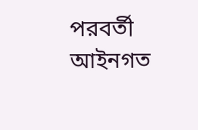পরবর্তী আইনগত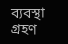ব্যবস্থা গ্রহণ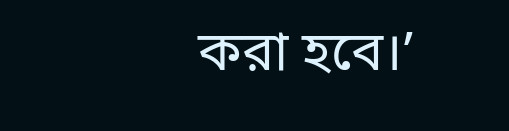করা হবে।’